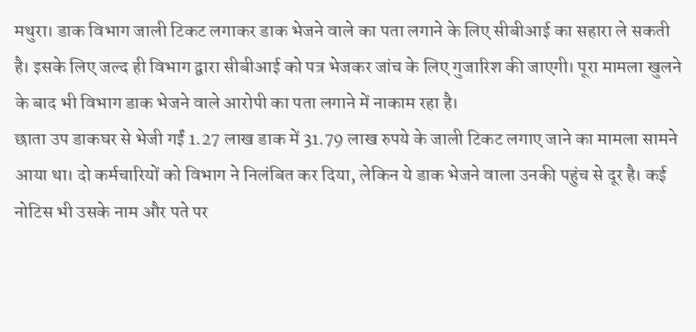मथुरा। डाक विभाग जाली टिकट लगाकर डाक भेजने वाले का पता लगाने के लिए सीबीआई का सहारा ले सकती है। इसके लिए जल्द ही विभाग द्वारा सीबीआई को पत्र भेजकर जांच के लिए गुजारिश की जाएगी। पूरा मामला खुलने के बाद भी विभाग डाक भेजने वाले आरोपी का पता लगाने में नाकाम रहा है।
छाता उप डाकघर से भेजी गईं 1.27 लाख डाक में 31.79 लाख रुपये के जाली टिकट लगाए जाने का मामला सामने आया था। दो कर्मचारियों को विभाग ने निलंबित कर दिया, लेकिन ये डाक भेजने वाला उनकी पहुंच से दूर है। कई नोटिस भी उसके नाम और पते पर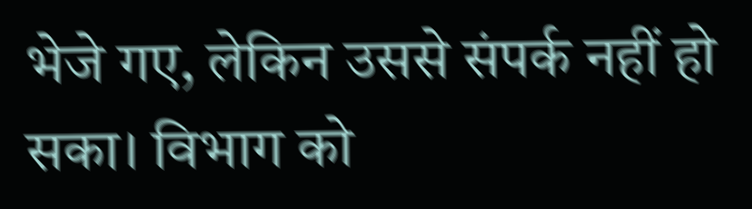भेजे गए, लेकिन उससे संपर्क नहीं हो सका। विभाग को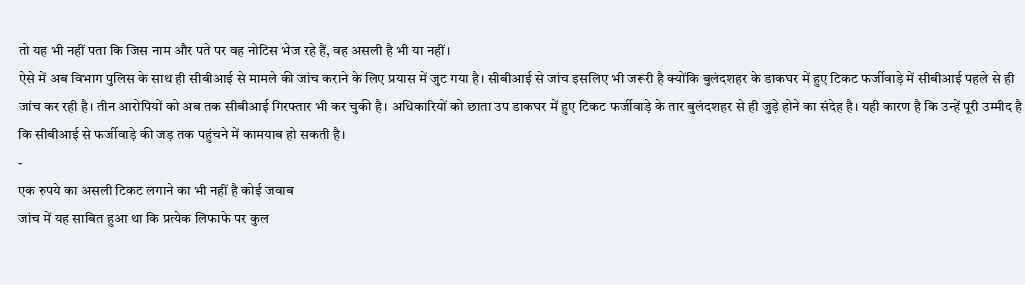तो यह भी नहीं पता कि जिस नाम और पते पर वह नोटिस भेज रहे हैं, वह असली है भी या नहीं।
ऐसे में अब विभाग पुलिस के साथ ही सीबीआई से मामले की जांच कराने के लिए प्रयास में जुट गया है। सीबीआई से जांच इसलिए भी जरूरी है क्योंकि बुलंदशहर के डाकघर में हुए टिकट फर्जीवाड़े में सीबीआई पहले से ही जांच कर रही है। तीन आरोपियों को अब तक सीबीआई गिरफ्तार भी कर चुकी है। अधिकारियों को छाता उप डाकघर में हुए टिकट फर्जीवाड़े के तार बुलंदशहर से ही जुड़े होने का संदेह है। यही कारण है कि उन्हें पूरी उम्मीद है कि सीबीआई से फर्जीवाड़े की जड़ तक पहुंचने में कामयाब हो सकती है।
-
एक रुपये का असली टिकट लगाने का भी नहीं है कोई जवाब
जांच में यह साबित हुआ था कि प्रत्येक लिफाफे पर कुल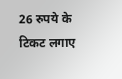26 रुपये के टिकट लगाए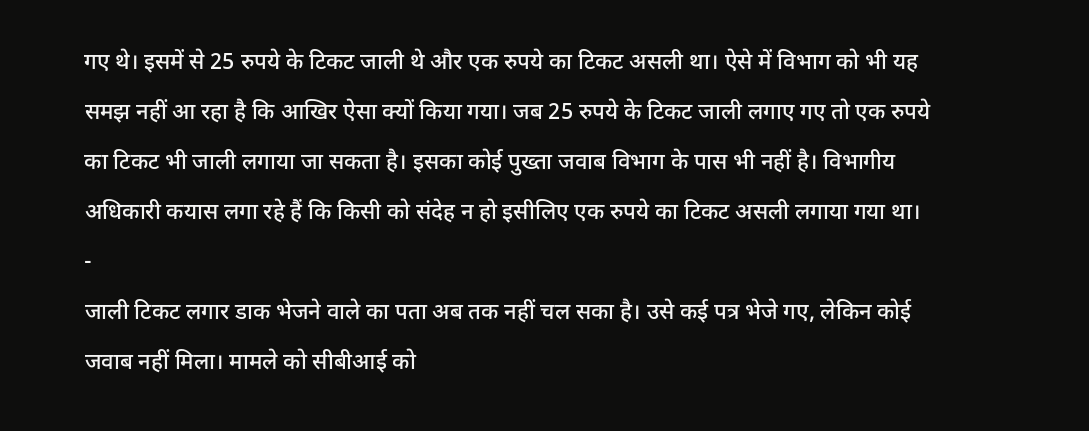गए थे। इसमें से 25 रुपये के टिकट जाली थे और एक रुपये का टिकट असली था। ऐसे में विभाग को भी यह समझ नहीं आ रहा है कि आखिर ऐसा क्यों किया गया। जब 25 रुपये के टिकट जाली लगाए गए तो एक रुपये का टिकट भी जाली लगाया जा सकता है। इसका कोई पुख्ता जवाब विभाग के पास भी नहीं है। विभागीय अधिकारी कयास लगा रहे हैं कि किसी को संदेह न हो इसीलिए एक रुपये का टिकट असली लगाया गया था।
-
जाली टिकट लगार डाक भेजने वाले का पता अब तक नहीं चल सका है। उसे कई पत्र भेजे गए, लेकिन कोई जवाब नहीं मिला। मामले को सीबीआई को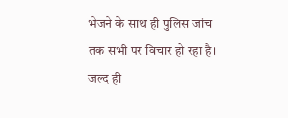भेजने के साथ ही पुलिस जांच तक सभी पर विचार हो रहा है। जल्द ही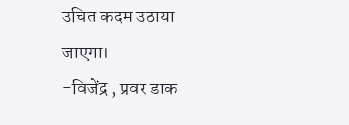उचित कदम उठाया जाएगा।
-विजेंद्र , प्रवर डाक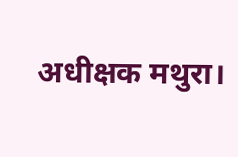अधीक्षक मथुरा।